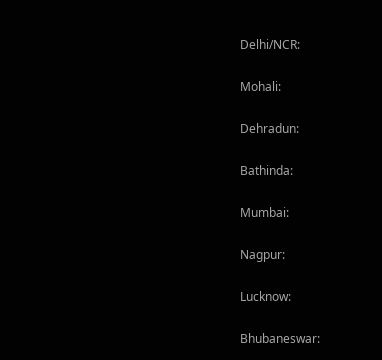Delhi/NCR:

Mohali:

Dehradun:

Bathinda:

Mumbai:

Nagpur:

Lucknow:

Bhubaneswar: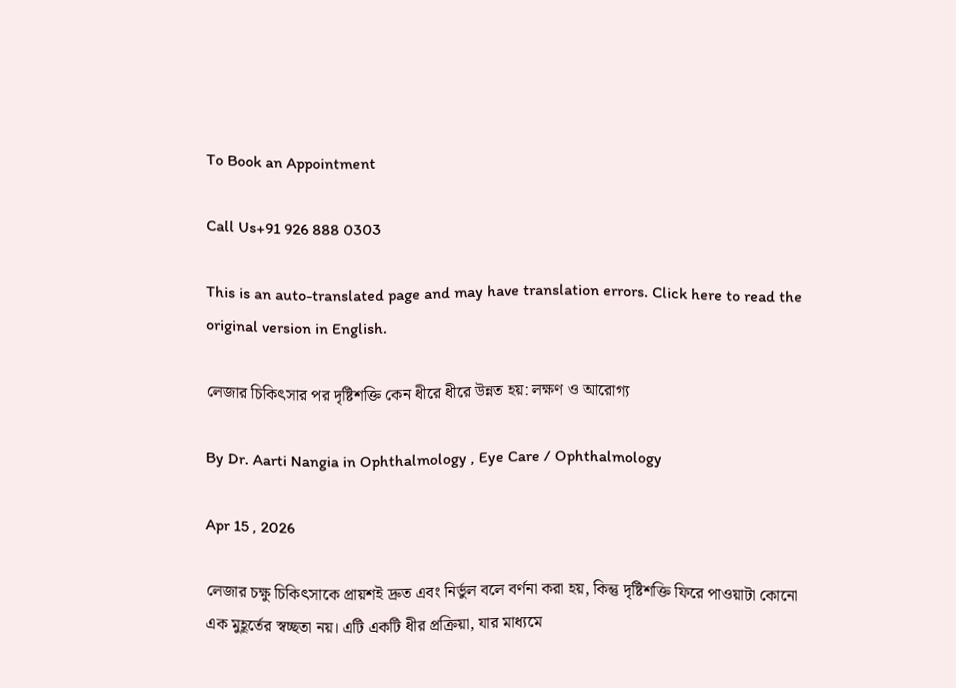To Book an Appointment

Call Us+91 926 888 0303

This is an auto-translated page and may have translation errors. Click here to read the original version in English.

লেজার চিকিৎসার পর দৃষ্টিশক্তি কেন ধীরে ধীরে উন্নত হয়: লক্ষণ ও আরোগ্য

By Dr. Aarti Nangia in Ophthalmology , Eye Care / Ophthalmology

Apr 15 , 2026

লেজার চক্ষু চিকিৎসাকে প্রায়শই দ্রুত এবং নির্ভুল বলে বর্ণনা করা হয়, কিন্তু দৃষ্টিশক্তি ফিরে পাওয়াটা কোনো এক মুহূর্তের স্বচ্ছতা নয়। এটি একটি ধীর প্রক্রিয়া, যার মাধ্যমে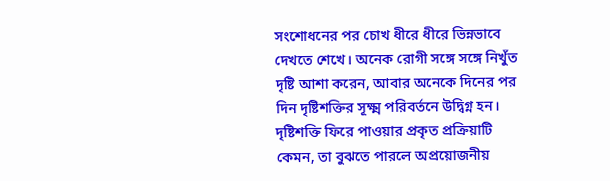সংশোধনের পর চোখ ধীরে ধীরে ভিন্নভাবে দেখতে শেখে। অনেক রোগী সঙ্গে সঙ্গে নিখুঁত দৃষ্টি আশা করেন, আবার অনেকে দিনের পর দিন দৃষ্টিশক্তির সূক্ষ্ম পরিবর্তনে উদ্বিগ্ন হন। দৃষ্টিশক্তি ফিরে পাওয়ার প্রকৃত প্রক্রিয়াটি কেমন, তা বুঝতে পারলে অপ্রয়োজনীয়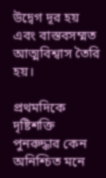উদ্বেগ দূর হয় এবং বাস্তবসম্মত আত্মবিশ্বাস তৈরি হয়।

প্রথমদিকে দৃষ্টিশক্তি পুনরুদ্ধার কেন অনিশ্চিত মনে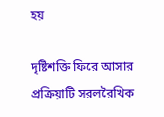হয়

দৃষ্টিশক্তি ফিরে আসার প্রক্রিয়াটি সরলরৈখিক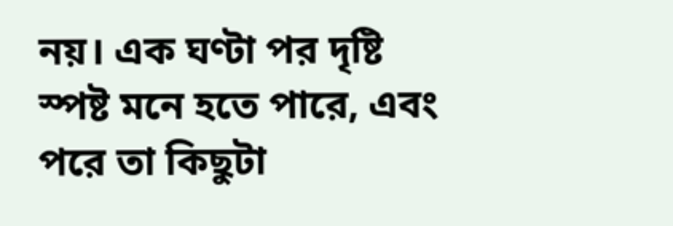নয়। এক ঘণ্টা পর দৃষ্টি স্পষ্ট মনে হতে পারে, এবং পরে তা কিছুটা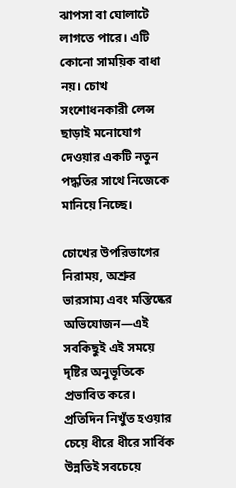ঝাপসা বা ঘোলাটে লাগতে পারে। এটি কোনো সাময়িক বাধা নয়। চোখ সংশোধনকারী লেন্স ছাড়াই মনোযোগ দেওয়ার একটি নতুন পদ্ধতির সাথে নিজেকে মানিয়ে নিচ্ছে।

চোখের উপরিভাগের নিরাময়, অশ্রুর ভারসাম্য এবং মস্তিষ্কের অভিযোজন—এই সবকিছুই এই সময়ে দৃষ্টির অনুভূতিকে প্রভাবিত করে। প্রতিদিন নিখুঁত হওয়ার চেয়ে ধীরে ধীরে সার্বিক উন্নতিই সবচেয়ে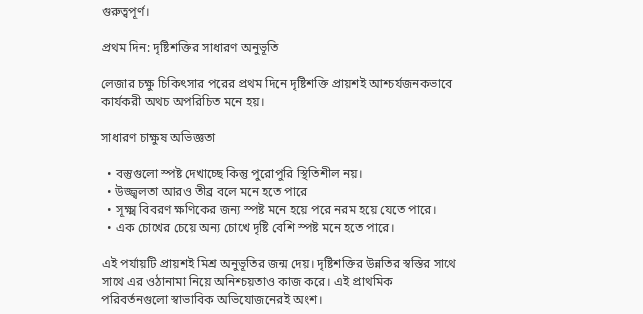গুরুত্বপূর্ণ।

প্রথম দিন: দৃষ্টিশক্তির সাধারণ অনুভূতি

লেজার চক্ষু চিকিৎসার পরের প্রথম দিনে দৃষ্টিশক্তি প্রায়শই আশ্চর্যজনকভাবে কার্যকরী অথচ অপরিচিত মনে হয়।

সাধারণ চাক্ষুষ অভিজ্ঞতা

  • বস্তুগুলো স্পষ্ট দেখাচ্ছে কিন্তু পুরোপুরি স্থিতিশীল নয়।
  • উজ্জ্বলতা আরও তীব্র বলে মনে হতে পারে
  • সূক্ষ্ম বিবরণ ক্ষণিকের জন্য স্পষ্ট মনে হয়ে পরে নরম হয়ে যেতে পারে।
  • এক চোখের চেয়ে অন্য চোখে দৃষ্টি বেশি স্পষ্ট মনে হতে পারে।

এই পর্যায়টি প্রায়শই মিশ্র অনুভূতির জন্ম দেয়। দৃষ্টিশক্তির উন্নতির স্বস্তির সাথে সাথে এর ওঠানামা নিয়ে অনিশ্চয়তাও কাজ করে। এই প্রাথমিক পরিবর্তনগুলো স্বাভাবিক অভিযোজনেরই অংশ।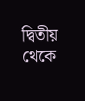দ্বিতীয় থেকে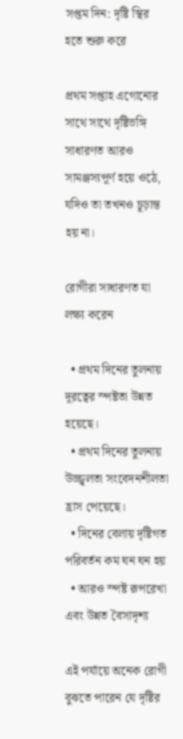সপ্তম দিন: দৃষ্টি স্থির হতে শুরু করে

প্রথম সপ্তাহ এগোনোর সাথে সাথে দৃষ্টিভঙ্গি সাধারণত আরও সামঞ্জস্যপূর্ণ হয়ে ওঠে, যদিও তা তখনও চূড়ান্ত হয় না।

রোগীরা সাধারণত যা লক্ষ্য করেন

  • প্রথম দিনের তুলনায় দূরত্বের স্পষ্টতা উন্নত হয়েছে।
  • প্রথম দিনের তুলনায় উজ্জ্বলতা সংবেদনশীলতা হ্রাস পেয়েছে।
  • দিনের বেলায় দৃষ্টিগত পরিবর্তন কম ঘন ঘন হয়
  • আরও স্পষ্ট রূপরেখা এবং উন্নত বৈসাদৃশ্য

এই পর্যায়ে অনেক রোগী বুঝতে পারেন যে দৃষ্টির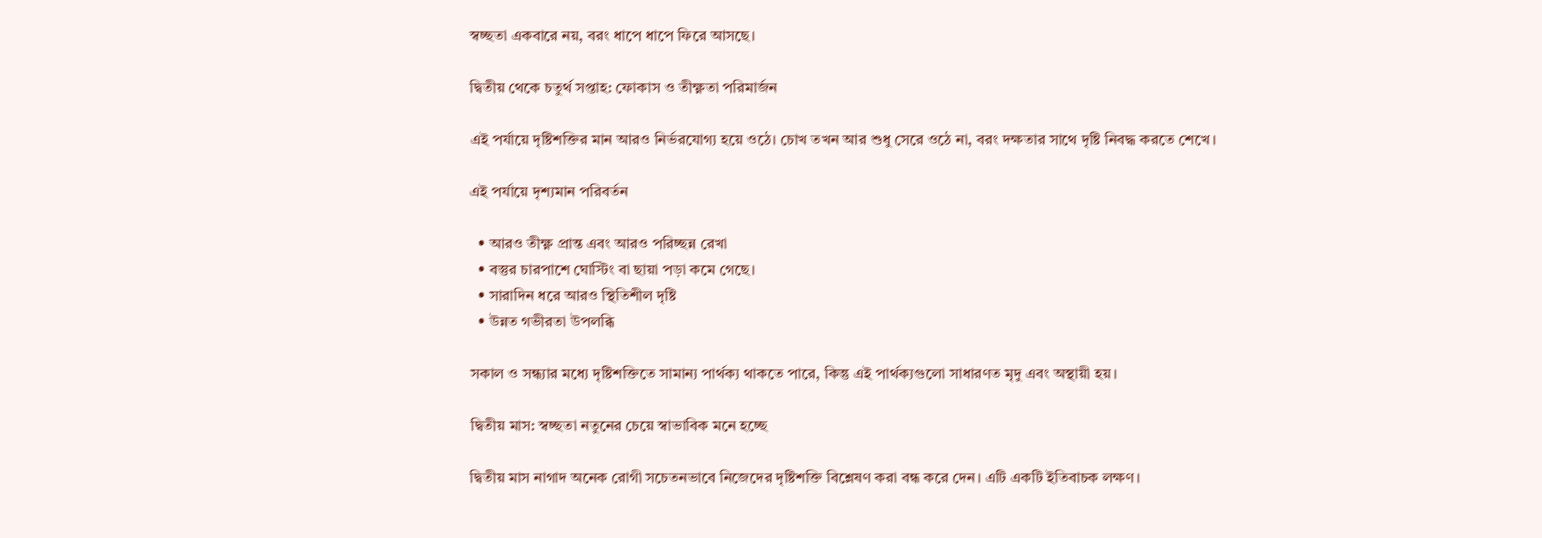স্বচ্ছতা একবারে নয়, বরং ধাপে ধাপে ফিরে আসছে।

দ্বিতীয় থেকে চতুর্থ সপ্তাহ: ফোকাস ও তীক্ষ্ণতা পরিমার্জন

এই পর্যায়ে দৃষ্টিশক্তির মান আরও নির্ভরযোগ্য হয়ে ওঠে। চোখ তখন আর শুধু সেরে ওঠে না, বরং দক্ষতার সাথে দৃষ্টি নিবদ্ধ করতে শেখে।

এই পর্যায়ে দৃশ্যমান পরিবর্তন

  • আরও তীক্ষ্ণ প্রান্ত এবং আরও পরিচ্ছন্ন রেখা
  • বস্তুর চারপাশে ঘোস্টিং বা ছায়া পড়া কমে গেছে।
  • সারাদিন ধরে আরও স্থিতিশীল দৃষ্টি
  • উন্নত গভীরতা উপলব্ধি

সকাল ও সন্ধ্যার মধ্যে দৃষ্টিশক্তিতে সামান্য পার্থক্য থাকতে পারে, কিন্তু এই পার্থক্যগুলো সাধারণত মৃদু এবং অস্থায়ী হয়।

দ্বিতীয় মাস: স্বচ্ছতা নতুনের চেয়ে স্বাভাবিক মনে হচ্ছে

দ্বিতীয় মাস নাগাদ অনেক রোগী সচেতনভাবে নিজেদের দৃষ্টিশক্তি বিশ্লেষণ করা বন্ধ করে দেন। এটি একটি ইতিবাচক লক্ষণ।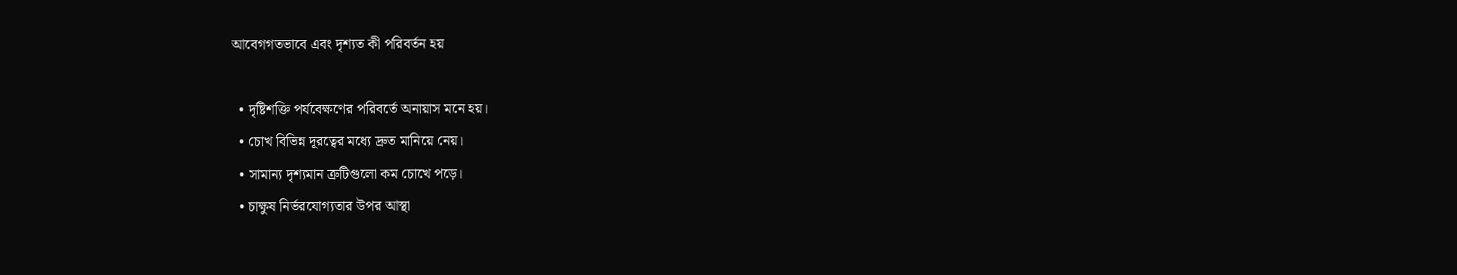আবেগগতভাবে এবং দৃশ্যত কী পরিবর্তন হয়

  • দৃষ্টিশক্তি পর্যবেক্ষণের পরিবর্তে অনায়াস মনে হয়।
  • চোখ বিভিন্ন দূরত্বের মধ্যে দ্রুত মানিয়ে নেয়।
  • সামান্য দৃশ্যমান ত্রুটিগুলো কম চোখে পড়ে।
  • চাক্ষুষ নির্ভরযোগ্যতার উপর আস্থা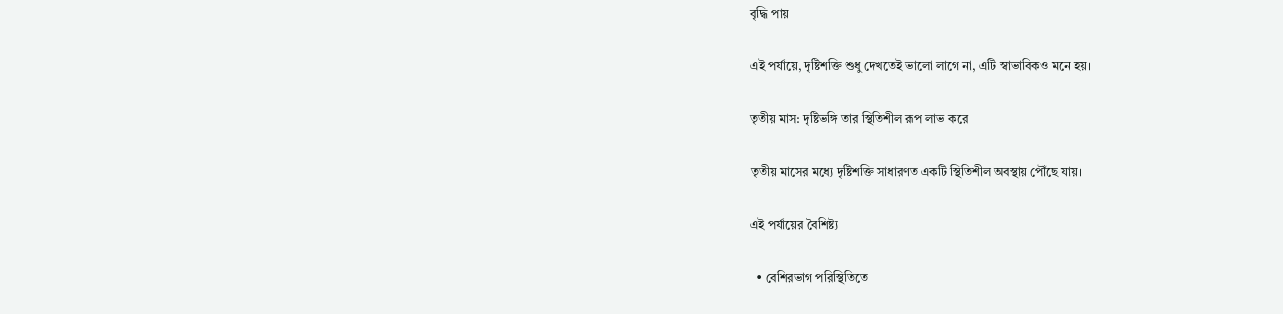বৃদ্ধি পায়

এই পর্যায়ে, দৃষ্টিশক্তি শুধু দেখতেই ভালো লাগে না, এটি স্বাভাবিকও মনে হয়।

তৃতীয় মাস: দৃষ্টিভঙ্গি তার স্থিতিশীল রূপ লাভ করে

তৃতীয় মাসের মধ্যে দৃষ্টিশক্তি সাধারণত একটি স্থিতিশীল অবস্থায় পৌঁছে যায়।

এই পর্যায়ের বৈশিষ্ট্য

  • বেশিরভাগ পরিস্থিতিতে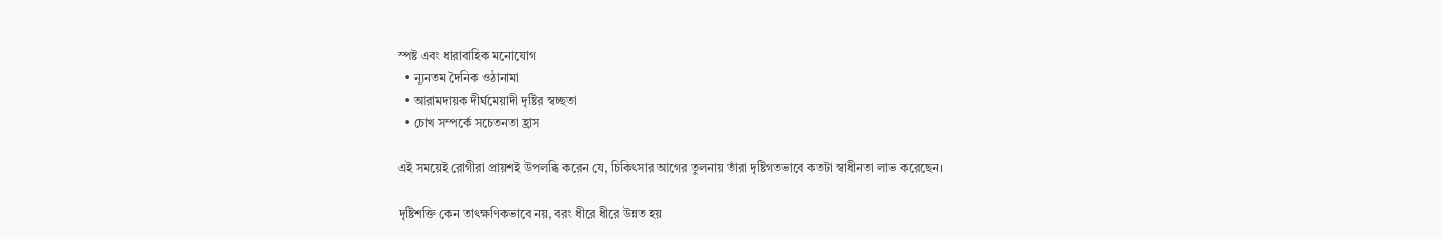স্পষ্ট এবং ধারাবাহিক মনোযোগ
  • ন্যূনতম দৈনিক ওঠানামা
  • আরামদায়ক দীর্ঘমেয়াদী দৃষ্টির স্বচ্ছতা
  • চোখ সম্পর্কে সচেতনতা হ্রাস

এই সময়েই রোগীরা প্রায়শই উপলব্ধি করেন যে, চিকিৎসার আগের তুলনায় তাঁরা দৃষ্টিগতভাবে কতটা স্বাধীনতা লাভ করেছেন।

দৃষ্টিশক্তি কেন তাৎক্ষণিকভাবে নয়, বরং ধীরে ধীরে উন্নত হয়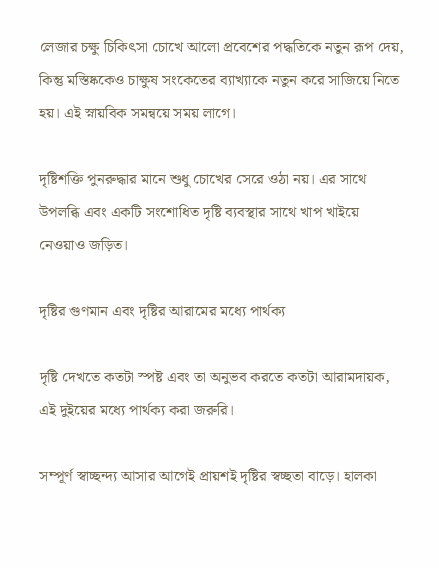লেজার চক্ষু চিকিৎসা চোখে আলো প্রবেশের পদ্ধতিকে নতুন রূপ দেয়, কিন্তু মস্তিষ্ককেও চাক্ষুষ সংকেতের ব্যাখ্যাকে নতুন করে সাজিয়ে নিতে হয়। এই স্নায়বিক সমন্বয়ে সময় লাগে।

দৃষ্টিশক্তি পুনরুদ্ধার মানে শুধু চোখের সেরে ওঠা নয়। এর সাথে উপলব্ধি এবং একটি সংশোধিত দৃষ্টি ব্যবস্থার সাথে খাপ খাইয়ে নেওয়াও জড়িত।

দৃষ্টির গুণমান এবং দৃষ্টির আরামের মধ্যে পার্থক্য

দৃষ্টি দেখতে কতটা স্পষ্ট এবং তা অনুভব করতে কতটা আরামদায়ক, এই দুইয়ের মধ্যে পার্থক্য করা জরুরি।

সম্পূর্ণ স্বাচ্ছন্দ্য আসার আগেই প্রায়শই দৃষ্টির স্বচ্ছতা বাড়ে। হালকা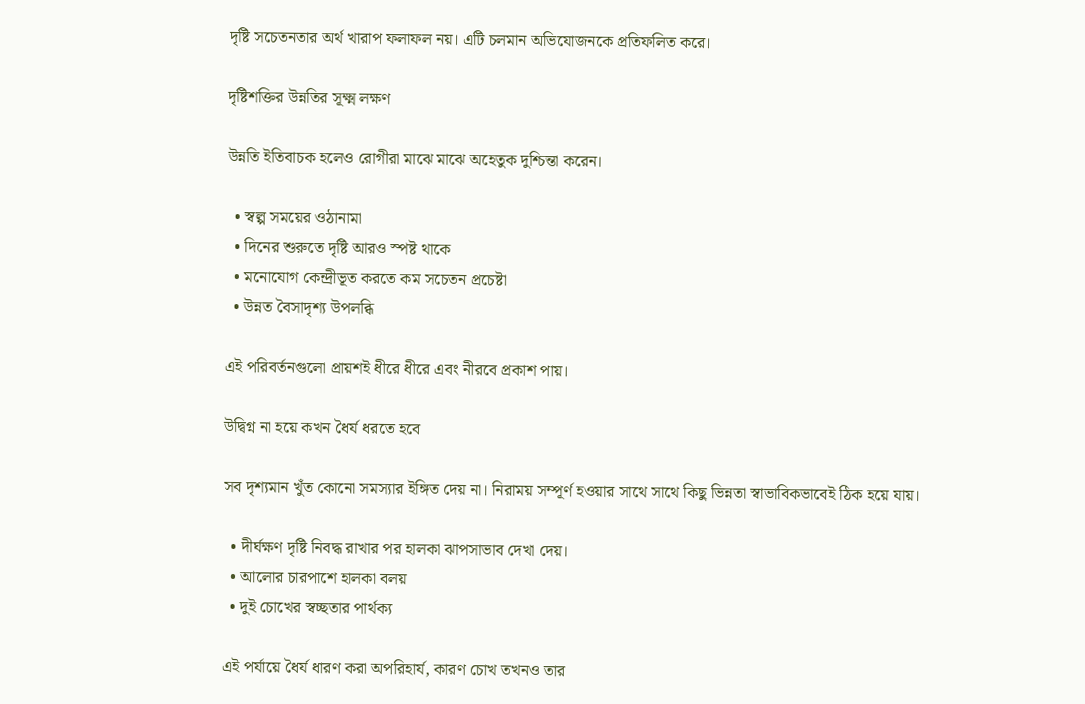দৃষ্টি সচেতনতার অর্থ খারাপ ফলাফল নয়। এটি চলমান অভিযোজনকে প্রতিফলিত করে।

দৃষ্টিশক্তির উন্নতির সূক্ষ্ম লক্ষণ

উন্নতি ইতিবাচক হলেও রোগীরা মাঝে মাঝে অহেতুক দুশ্চিন্তা করেন।

  • স্বল্প সময়ের ওঠানামা
  • দিনের শুরুতে দৃষ্টি আরও স্পষ্ট থাকে
  • মনোযোগ কেন্দ্রীভূত করতে কম সচেতন প্রচেষ্টা
  • উন্নত বৈসাদৃশ্য উপলব্ধি

এই পরিবর্তনগুলো প্রায়শই ধীরে ধীরে এবং নীরবে প্রকাশ পায়।

উদ্বিগ্ন না হয়ে কখন ধৈর্য ধরতে হবে

সব দৃশ্যমান খুঁত কোনো সমস্যার ইঙ্গিত দেয় না। নিরাময় সম্পূর্ণ হওয়ার সাথে সাথে কিছু ভিন্নতা স্বাভাবিকভাবেই ঠিক হয়ে যায়।

  • দীর্ঘক্ষণ দৃষ্টি নিবদ্ধ রাখার পর হালকা ঝাপসাভাব দেখা দেয়।
  • আলোর চারপাশে হালকা বলয়
  • দুই চোখের স্বচ্ছতার পার্থক্য

এই পর্যায়ে ধৈর্য ধারণ করা অপরিহার্য, কারণ চোখ তখনও তার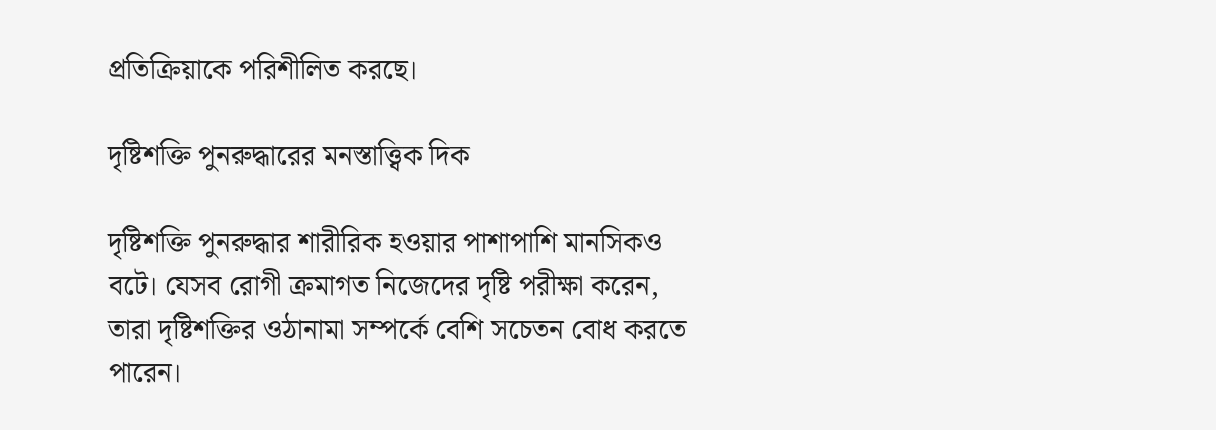প্রতিক্রিয়াকে পরিশীলিত করছে।

দৃষ্টিশক্তি পুনরুদ্ধারের মনস্তাত্ত্বিক দিক

দৃষ্টিশক্তি পুনরুদ্ধার শারীরিক হওয়ার পাশাপাশি মানসিকও বটে। যেসব রোগী ক্রমাগত নিজেদের দৃষ্টি পরীক্ষা করেন, তারা দৃষ্টিশক্তির ওঠানামা সম্পর্কে বেশি সচেতন বোধ করতে পারেন।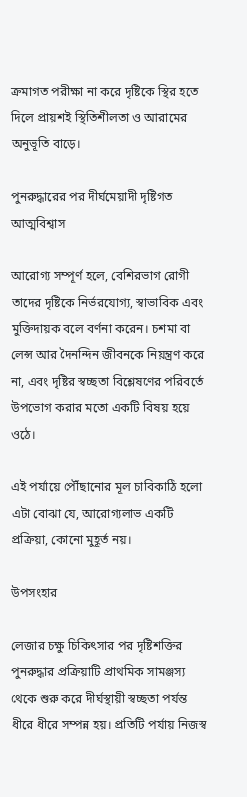ক্রমাগত পরীক্ষা না করে দৃষ্টিকে স্থির হতে দিলে প্রায়শই স্থিতিশীলতা ও আরামের অনুভূতি বাড়ে।

পুনরুদ্ধারের পর দীর্ঘমেয়াদী দৃষ্টিগত আত্মবিশ্বাস

আরোগ্য সম্পূর্ণ হলে, বেশিরভাগ রোগী তাদের দৃষ্টিকে নির্ভরযোগ্য, স্বাভাবিক এবং মুক্তিদায়ক বলে বর্ণনা করেন। চশমা বা লেন্স আর দৈনন্দিন জীবনকে নিয়ন্ত্রণ করে না, এবং দৃষ্টির স্বচ্ছতা বিশ্লেষণের পরিবর্তে উপভোগ করার মতো একটি বিষয় হয়ে ওঠে।

এই পর্যায়ে পৌঁছানোর মূল চাবিকাঠি হলো এটা বোঝা যে, আরোগ্যলাভ একটি প্রক্রিয়া, কোনো মুহূর্ত নয়।

উপসংহার

লেজার চক্ষু চিকিৎসার পর দৃষ্টিশক্তির পুনরুদ্ধার প্রক্রিয়াটি প্রাথমিক সামঞ্জস্য থেকে শুরু করে দীর্ঘস্থায়ী স্বচ্ছতা পর্যন্ত ধীরে ধীরে সম্পন্ন হয়। প্রতিটি পর্যায় নিজস্ব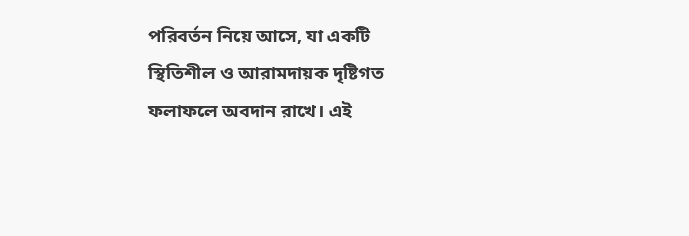পরিবর্তন নিয়ে আসে, যা একটি স্থিতিশীল ও আরামদায়ক দৃষ্টিগত ফলাফলে অবদান রাখে। এই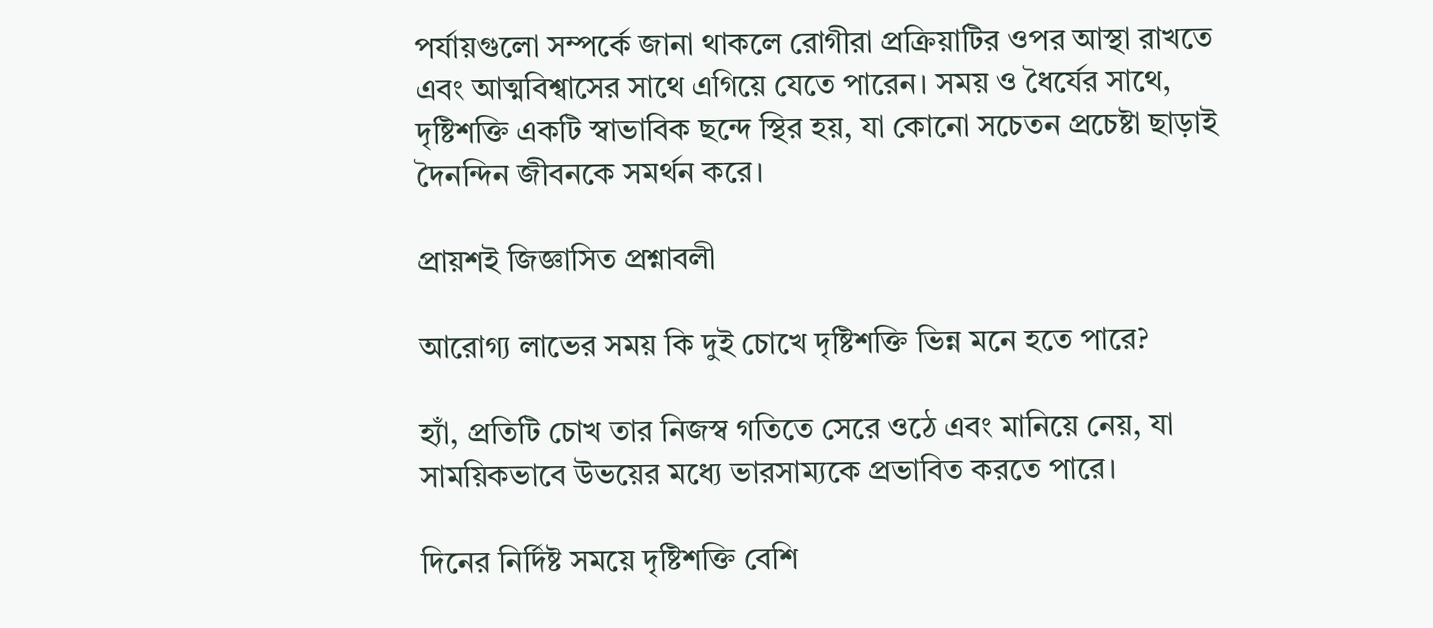পর্যায়গুলো সম্পর্কে জানা থাকলে রোগীরা প্রক্রিয়াটির ওপর আস্থা রাখতে এবং আত্মবিশ্বাসের সাথে এগিয়ে যেতে পারেন। সময় ও ধৈর্যের সাথে, দৃষ্টিশক্তি একটি স্বাভাবিক ছন্দে স্থির হয়, যা কোনো সচেতন প্রচেষ্টা ছাড়াই দৈনন্দিন জীবনকে সমর্থন করে।

প্রায়শই জিজ্ঞাসিত প্রশ্নাবলী

আরোগ্য লাভের সময় কি দুই চোখে দৃষ্টিশক্তি ভিন্ন মনে হতে পারে?

হ্যাঁ, প্রতিটি চোখ তার নিজস্ব গতিতে সেরে ওঠে এবং মানিয়ে নেয়, যা সাময়িকভাবে উভয়ের মধ্যে ভারসাম্যকে প্রভাবিত করতে পারে।

দিনের নির্দিষ্ট সময়ে দৃষ্টিশক্তি বেশি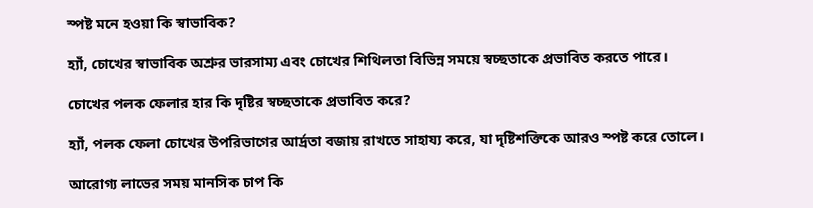স্পষ্ট মনে হওয়া কি স্বাভাবিক?

হ্যাঁ, চোখের স্বাভাবিক অশ্রুর ভারসাম্য এবং চোখের শিথিলতা বিভিন্ন সময়ে স্বচ্ছতাকে প্রভাবিত করতে পারে।

চোখের পলক ফেলার হার কি দৃষ্টির স্বচ্ছতাকে প্রভাবিত করে?

হ্যাঁ, পলক ফেলা চোখের উপরিভাগের আর্দ্রতা বজায় রাখতে সাহায্য করে, যা দৃষ্টিশক্তিকে আরও স্পষ্ট করে তোলে।

আরোগ্য লাভের সময় মানসিক চাপ কি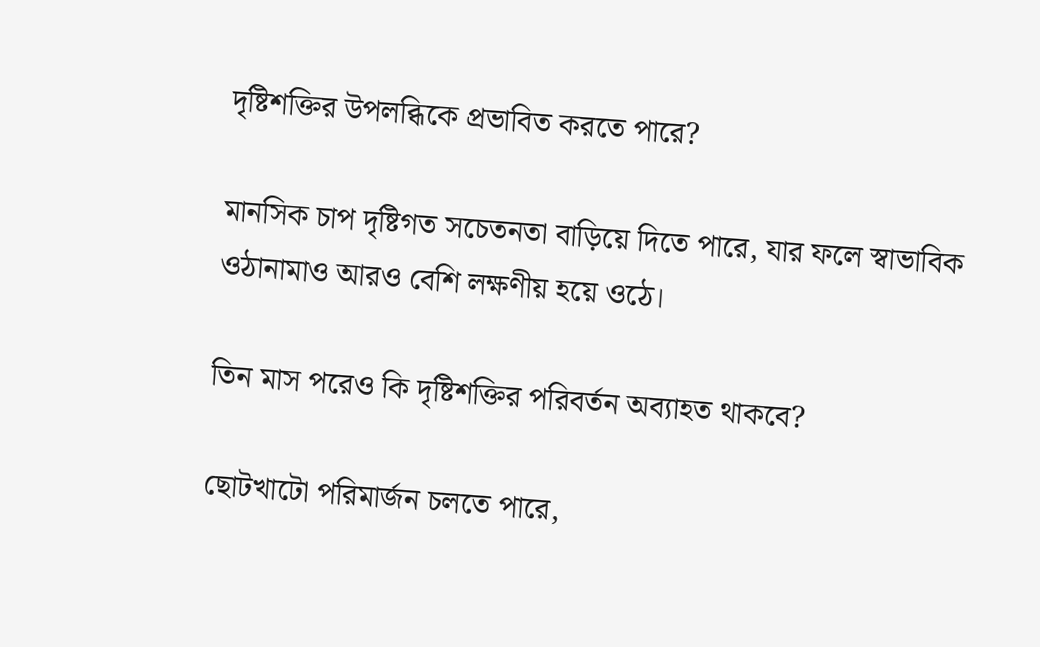দৃষ্টিশক্তির উপলব্ধিকে প্রভাবিত করতে পারে?

মানসিক চাপ দৃষ্টিগত সচেতনতা বাড়িয়ে দিতে পারে, যার ফলে স্বাভাবিক ওঠানামাও আরও বেশি লক্ষণীয় হয়ে ওঠে।

তিন মাস পরেও কি দৃষ্টিশক্তির পরিবর্তন অব্যাহত থাকবে?

ছোটখাটো পরিমার্জন চলতে পারে,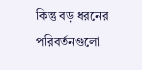কিন্তু বড় ধরনের পরিবর্তনগুলো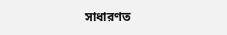সাধারণত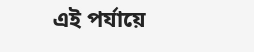এই পর্যায়ে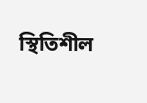স্থিতিশীল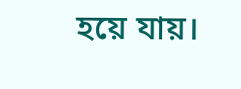হয়ে যায়।